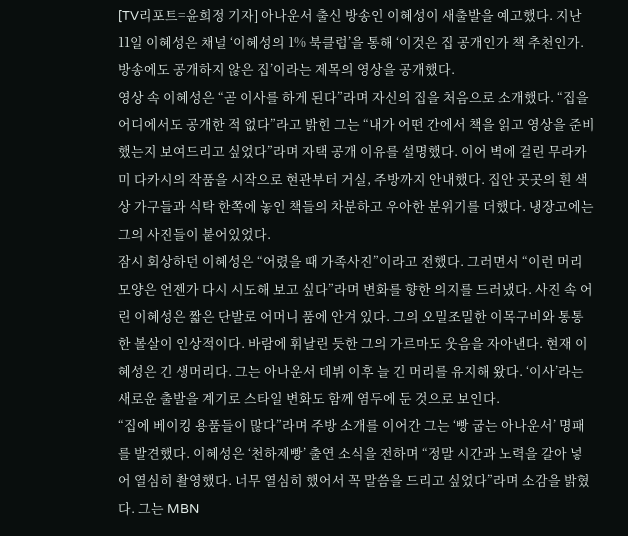[TV리포트=윤희정 기자] 아나운서 출신 방송인 이혜성이 새출발을 예고했다. 지난 11일 이혜성은 채널 ‘이혜성의 1% 북클럽’을 통해 ‘이것은 집 공개인가 책 추천인가. 방송에도 공개하지 않은 집’이라는 제목의 영상을 공개했다.
영상 속 이혜성은 “곧 이사를 하게 된다”라며 자신의 집을 처음으로 소개했다. “집을 어디에서도 공개한 적 없다”라고 밝힌 그는 “내가 어떤 간에서 책을 읽고 영상을 준비했는지 보여드리고 싶었다”라며 자택 공개 이유를 설명했다. 이어 벽에 걸린 무라카미 다카시의 작품을 시작으로 현관부터 거실, 주방까지 안내했다. 집안 곳곳의 흰 색상 가구들과 식탁 한쪽에 놓인 책들의 차분하고 우아한 분위기를 더했다. 냉장고에는 그의 사진들이 붙어있었다.
잠시 회상하던 이혜성은 “어렸을 때 가족사진”이라고 전했다. 그러면서 “이런 머리 모양은 언젠가 다시 시도해 보고 싶다”라며 변화를 향한 의지를 드러냈다. 사진 속 어린 이혜성은 짧은 단발로 어머니 품에 안겨 있다. 그의 오밀조밀한 이목구비와 통통한 볼살이 인상적이다. 바람에 휘날린 듯한 그의 가르마도 웃음을 자아낸다. 현재 이혜성은 긴 생머리다. 그는 아나운서 데뷔 이후 늘 긴 머리를 유지해 왔다. ‘이사’라는 새로운 출발을 계기로 스타일 변화도 함께 염두에 둔 것으로 보인다.
“집에 베이킹 용품들이 많다”라며 주방 소개를 이어간 그는 ‘빵 굽는 아나운서’ 명패를 발견했다. 이혜성은 ‘천하제빵’ 출연 소식을 전하며 “정말 시간과 노력을 갈아 넣어 열심히 촬영했다. 너무 열심히 했어서 꼭 말씀을 드리고 싶었다”라며 소감을 밝혔다. 그는 MBN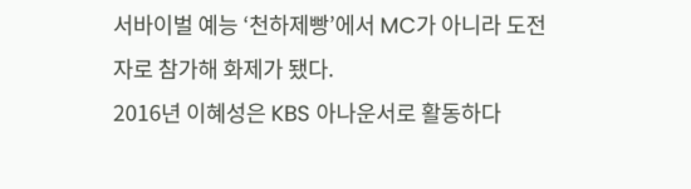서바이벌 예능 ‘천하제빵’에서 MC가 아니라 도전자로 참가해 화제가 됐다.
2016년 이혜성은 KBS 아나운서로 활동하다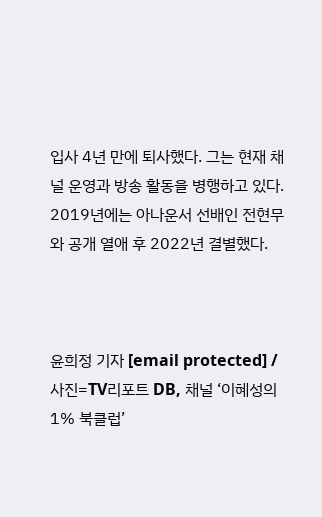입사 4년 만에 퇴사했다. 그는 현재 채널 운영과 방송 활동을 병행하고 있다. 2019년에는 아나운서 선배인 전현무와 공개 열애 후 2022년 결별했다.



윤희정 기자 [email protected] / 사진=TV리포트 DB, 채널 ‘이혜성의 1% 북클럽’